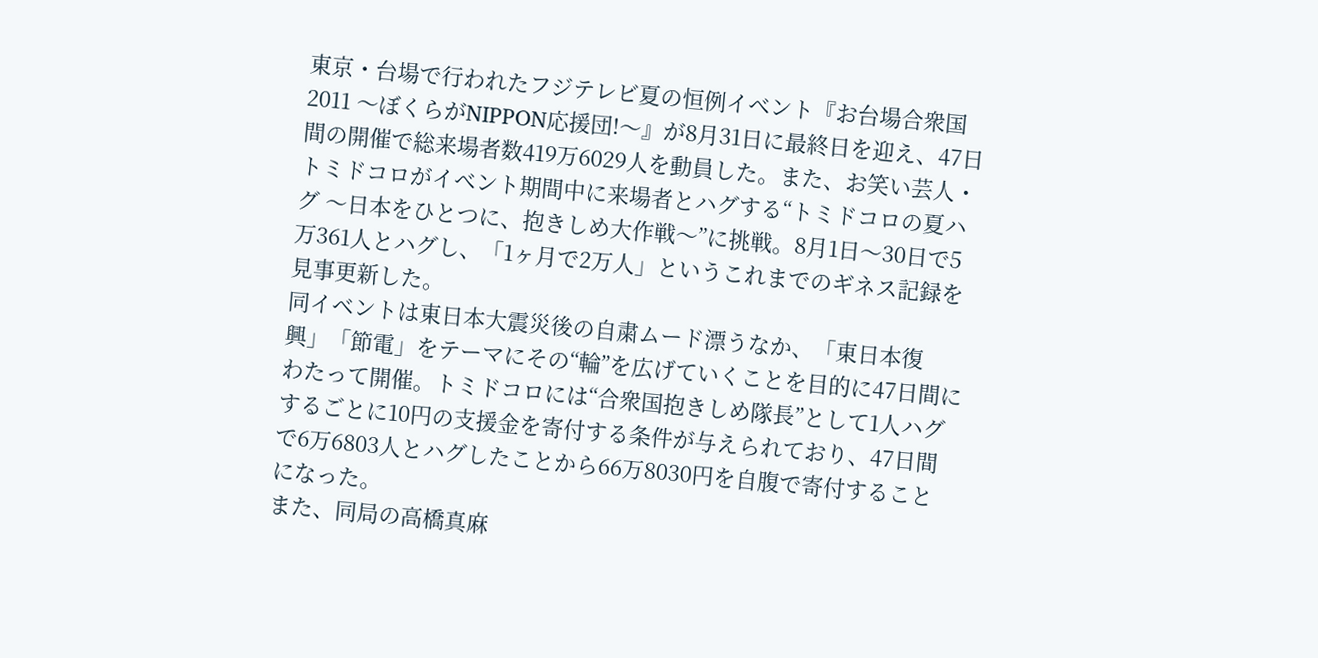東京・台場で行われたフジテレビ夏の恒例イベント『お台場合衆国2011 〜ぼくらがNIPPON応援団!〜』が8月31日に最終日を迎え、47日間の開催で総来場者数419万6029人を動員した。また、お笑い芸人・トミドコロがイベント期間中に来場者とハグする“トミドコロの夏ハグ 〜日本をひとつに、抱きしめ大作戦〜”に挑戦。8月1日〜30日で5万361人とハグし、「1ヶ月で2万人」というこれまでのギネス記録を見事更新した。
同イベントは東日本大震災後の自粛ムード漂うなか、「東日本復興」「節電」をテーマにその“輪”を広げていくことを目的に47日間にわたって開催。トミドコロには“合衆国抱きしめ隊長”として1人ハグするごとに10円の支援金を寄付する条件が与えられており、47日間で6万6803人とハグしたことから66万8030円を自腹で寄付することになった。
また、同局の高橋真麻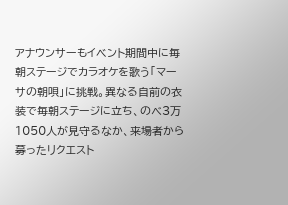アナウンサーもイベント期間中に毎朝ステージでカラオケを歌う「マーサの朝唄」に挑戦。異なる自前の衣装で毎朝ステージに立ち、のべ3万1050人が見守るなか、来場者から募ったリクエスト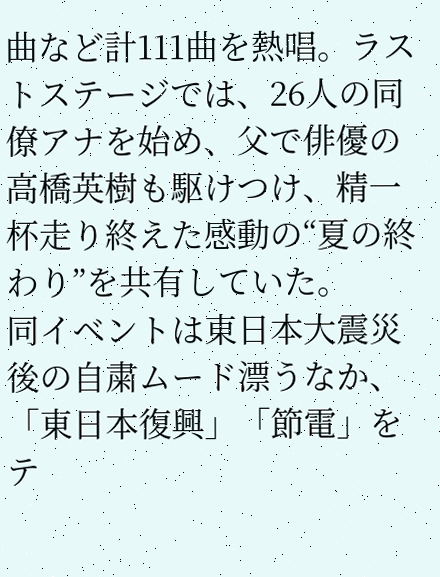曲など計111曲を熱唱。ラストステージでは、26人の同僚アナを始め、父で俳優の高橋英樹も駆けつけ、精一杯走り終えた感動の“夏の終わり”を共有していた。
同イベントは東日本大震災後の自粛ムード漂うなか、「東日本復興」「節電」をテ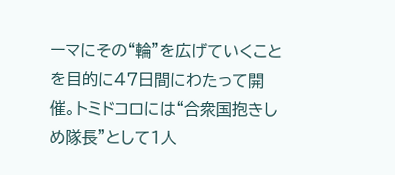ーマにその“輪”を広げていくことを目的に47日間にわたって開催。トミドコロには“合衆国抱きしめ隊長”として1人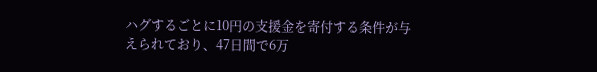ハグするごとに10円の支援金を寄付する条件が与えられており、47日間で6万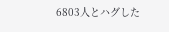6803人とハグした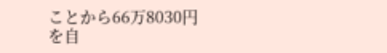ことから66万8030円を自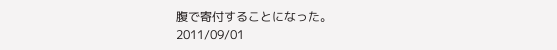腹で寄付することになった。
2011/09/01